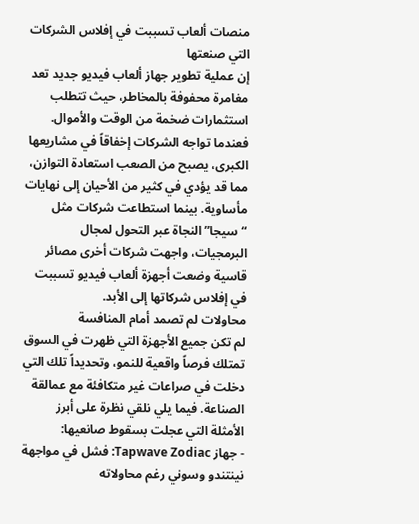منصات ألعاب تسببت في إفلاس الشركات التي صنعتها
إن عملية تطوير جهاز ألعاب فيديو جديد تعد مغامرة محفوفة بالمخاطر، حيث تتطلب استثمارات ضخمة من الوقت والأموال. فعندما تواجه الشركات إخفاقاً في مشاريعها الكبرى، يصبح من الصعب استعادة التوازن، مما قد يؤدي في كثير من الأحيان إلى نهايات مأساوية. بينما استطاعت شركات مثل “سيجا” النجاة عبر التحول لمجال البرمجيات، واجهت شركات أخرى مصائر قاسية وضعت أجهزة ألعاب فيديو تسببت في إفلاس شركاتها إلى الأبد.
محاولات لم تصمد أمام المنافسة
لم تكن جميع الأجهزة التي ظهرت في السوق تمتلك فرصاً واقعية للنمو، وتحديداً تلك التي دخلت في صراعات غير متكافئة مع عمالقة الصناعة. فيما يلي نلقي نظرة على أبرز الأمثلة التي عجلت بسقوط صانعيها:
- جهاز Tapwave Zodiac: فشل في مواجهة نينتندو وسوني رغم محاولاته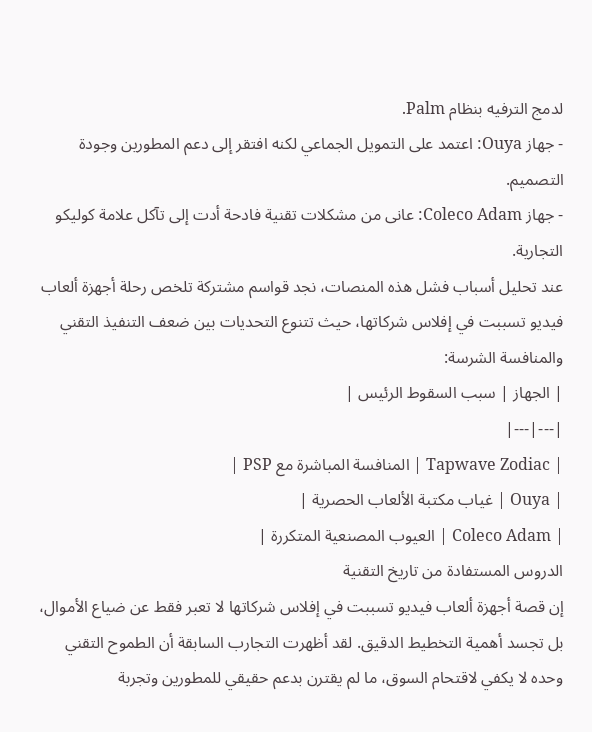لدمج الترفيه بنظام Palm.
- جهاز Ouya: اعتمد على التمويل الجماعي لكنه افتقر إلى دعم المطورين وجودة التصميم.
- جهاز Coleco Adam: عانى من مشكلات تقنية فادحة أدت إلى تآكل علامة كوليكو التجارية.
عند تحليل أسباب فشل هذه المنصات، نجد قواسم مشتركة تلخص رحلة أجهزة ألعاب فيديو تسببت في إفلاس شركاتها، حيث تتنوع التحديات بين ضعف التنفيذ التقني والمنافسة الشرسة:
| الجهاز | سبب السقوط الرئيس |
|---|---|
| Tapwave Zodiac | المنافسة المباشرة مع PSP |
| Ouya | غياب مكتبة الألعاب الحصرية |
| Coleco Adam | العيوب المصنعية المتكررة |
الدروس المستفادة من تاريخ التقنية
إن قصة أجهزة ألعاب فيديو تسببت في إفلاس شركاتها لا تعبر فقط عن ضياع الأموال، بل تجسد أهمية التخطيط الدقيق. لقد أظهرت التجارب السابقة أن الطموح التقني وحده لا يكفي لاقتحام السوق، ما لم يقترن بدعم حقيقي للمطورين وتجربة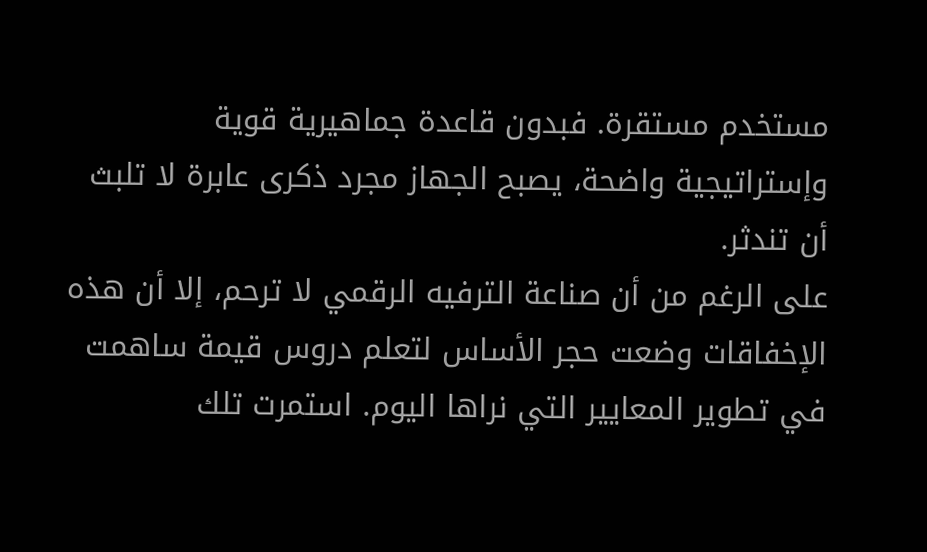مستخدم مستقرة. فبدون قاعدة جماهيرية قوية وإستراتيجية واضحة، يصبح الجهاز مجرد ذكرى عابرة لا تلبث أن تندثر.
على الرغم من أن صناعة الترفيه الرقمي لا ترحم، إلا أن هذه الإخفاقات وضعت حجر الأساس لتعلم دروس قيمة ساهمت في تطوير المعايير التي نراها اليوم. استمرت تلك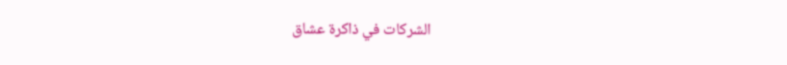الشركات في ذاكرة عشاق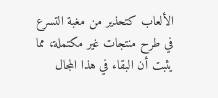الألعاب كتحذير من مغبة التسرع في طرح منتجات غير مكتملة، مما يثبت أن البقاء في هذا المجال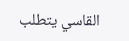القاسي يتطلب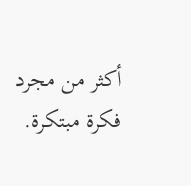أكثر من مجرد فكرة مبتكرة.